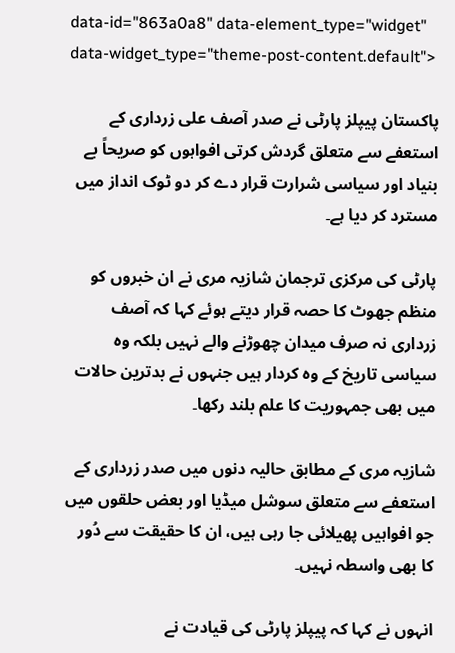data-id="863a0a8" data-element_type="widget" data-widget_type="theme-post-content.default">

پاکستان پیپلز پارٹی نے صدر آصف علی زرداری کے استعفے سے متعلق گردش کرتی افواہوں کو صریحاً بے بنیاد اور سیاسی شرارت قرار دے کر دو ٹوک انداز میں مسترد کر دیا ہے۔

پارٹی کی مرکزی ترجمان شازیہ مری نے ان خبروں کو منظم جھوٹ کا حصہ قرار دیتے ہوئے کہا کہ آصف زرداری نہ صرف میدان چھوڑنے والے نہیں بلکہ وہ سیاسی تاریخ کے وہ کردار ہیں جنہوں نے بدترین حالات میں بھی جمہوریت کا علم بلند رکھا۔

شازیہ مری کے مطابق حالیہ دنوں میں صدر زرداری کے استعفے سے متعلق سوشل میڈیا اور بعض حلقوں میں جو افواہیں پھیلائی جا رہی ہیں، ان کا حقیقت سے دُور کا بھی واسطہ نہیں۔

انہوں نے کہا کہ پیپلز پارٹی کی قیادت نے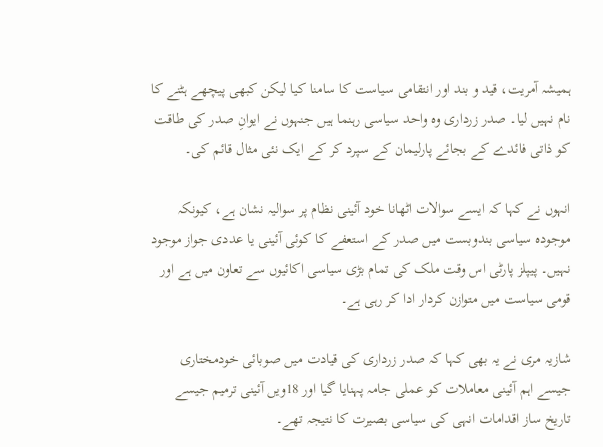ہمیشہ آمریت، قید و بند اور انتقامی سیاست کا سامنا کیا لیکن کبھی پیچھے ہٹنے کا نام نہیں لیا۔ صدر زرداری وہ واحد سیاسی رہنما ہیں جنہوں نے ایوانِ صدر کی طاقت کو ذاتی فائدے کے بجائے پارلیمان کے سپرد کر کے ایک نئی مثال قائم کی۔

انہوں نے کہا کہ ایسے سوالات اٹھانا خود آئینی نظام پر سوالیہ نشان ہے، کیونکہ موجودہ سیاسی بندوبست میں صدر کے استعفے کا کوئی آئینی یا عددی جواز موجود نہیں۔ پیپلز پارٹی اس وقت ملک کی تمام بڑی سیاسی اکائیوں سے تعاون میں ہے اور قومی سیاست میں متوازن کردار ادا کر رہی ہے۔

شازیہ مری نے یہ بھی کہا کہ صدر زرداری کی قیادت میں صوبائی خودمختاری جیسے اہم آئینی معاملات کو عملی جامہ پہنایا گیا اور 18ویں آئینی ترمیم جیسے تاریخ ساز اقدامات انہی کی سیاسی بصیرت کا نتیجہ تھے۔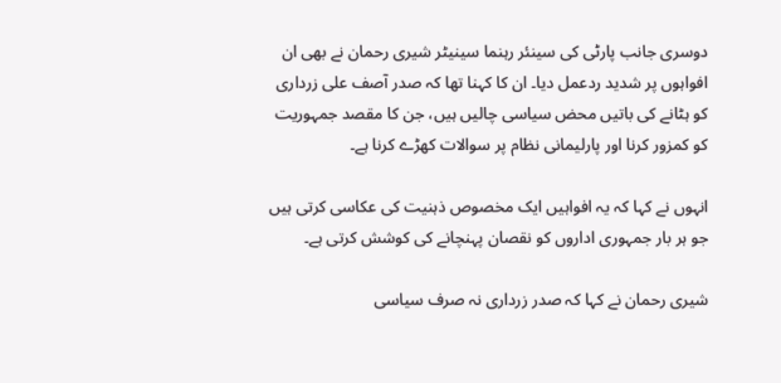دوسری جانب پارٹی کی سینئر رہنما سینیٹر شیری رحمان نے بھی ان افواہوں پر شدید ردعمل دیا۔ ان کا کہنا تھا کہ صدر آصف علی زرداری کو ہٹانے کی باتیں محض سیاسی چالیں ہیں، جن کا مقصد جمہوریت کو کمزور کرنا اور پارلیمانی نظام پر سوالات کھڑے کرنا ہے۔

انہوں نے کہا کہ یہ افواہیں ایک مخصوص ذہنیت کی عکاسی کرتی ہیں جو ہر بار جمہوری اداروں کو نقصان پہنچانے کی کوشش کرتی ہے۔

شیری رحمان نے کہا کہ صدر زرداری نہ صرف سیاسی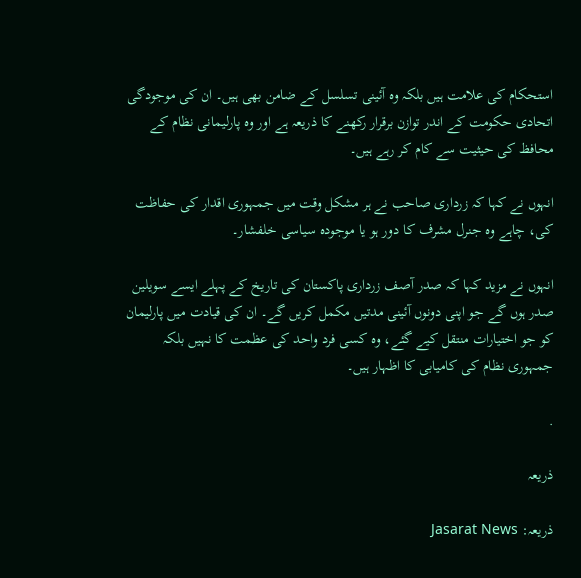استحکام کی علامت ہیں بلکہ وہ آئینی تسلسل کے ضامن بھی ہیں۔ ان کی موجودگی اتحادی حکومت کے اندر توازن برقرار رکھنے کا ذریعہ ہے اور وہ پارلیمانی نظام کے محافظ کی حیثیت سے کام کر رہے ہیں۔

انہوں نے کہا کہ زرداری صاحب نے ہر مشکل وقت میں جمہوری اقدار کی حفاظت کی، چاہے وہ جنرل مشرف کا دور ہو یا موجودہ سیاسی خلفشار۔

انہوں نے مزید کہا کہ صدر آصف زرداری پاکستان کی تاریخ کے پہلے ایسے سویلین صدر ہوں گے جو اپنی دونوں آئینی مدتیں مکمل کریں گے۔ ان کی قیادت میں پارلیمان کو جو اختیارات منتقل کیے گئے، وہ کسی فرد واحد کی عظمت کا نہیں بلکہ جمہوری نظام کی کامیابی کا اظہار ہیں۔

.

ذریعہ

ذریعہ: Jasarat News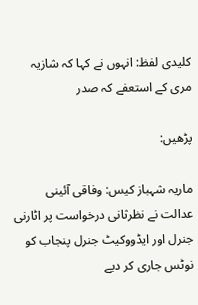کلیدی لفظ: انہوں نے کہا کہ شازیہ مری کے استعفے کہ صدر

پڑھیں:

ماریہ شہباز کیس: وفاقی آئینی عدالت نے نظرثانی درخواست پر اٹارنی جنرل اور ایڈووکیٹ جنرل پنجاب کو نوٹس جاری کر دیے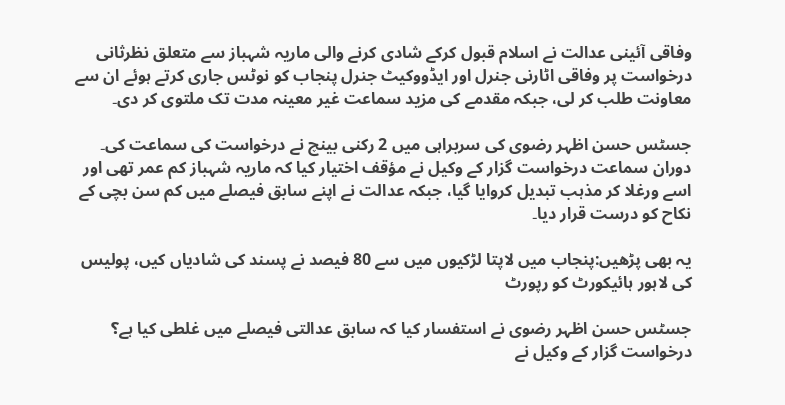وفاقی آئینی عدالت نے اسلام قبول کرکے شادی کرنے والی ماریہ شہباز سے متعلق نظرثانی درخواست پر وفاقی اٹارنی جنرل اور ایڈووکیٹ جنرل پنجاب کو نوٹس جاری کرتے ہوئے ان سے معاونت طلب کر لی، جبکہ مقدمے کی مزید سماعت غیر معینہ مدت تک ملتوی کر دی۔

جسٹس حسن اظہر رضوی کی سربراہی میں 2 رکنی بینچ نے درخواست کی سماعت کی۔ دوران سماعت درخواست گزار کے وکیل نے مؤقف اختیار کیا کہ ماریہ شہباز کم عمر تھی اور اسے ورغلا کر مذہب تبدیل کروایا گیا، جبکہ عدالت نے اپنے سابق فیصلے میں کم سن بچی کے نکاح کو درست قرار دیا۔

یہ بھی پڑھیں:پنجاب میں لاپتا لڑکیوں میں سے 80 فیصد نے پسند کی شادیاں کیں، پولیس کی لاہور ہائیکورٹ کو رپورٹ

جسٹس حسن اظہر رضوی نے استفسار کیا کہ سابق عدالتی فیصلے میں غلطی کیا ہے؟ درخواست گزار کے وکیل نے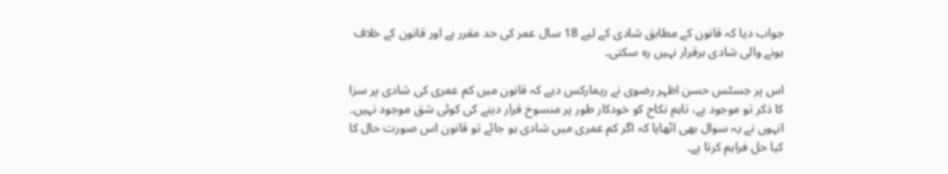جواب دیا کہ قانون کے مطابق شادی کے لیے 18 سال عمر کی حد مقرر ہے اور قانون کے خلاف ہونے والی شادی برقرار نہیں رہ سکتی۔

اس پر جسٹس حسن اظہر رضوی نے ریمارکس دیے کہ قانون میں کم عمری کی شادی پر سزا کا ذکر تو موجود ہے، تاہم نکاح کو خودکار طور پر منسوخ قرار دینے کی کوئی شق موجود نہیں۔ انہوں نے یہ سوال بھی اٹھایا کہ اگر کم عمری میں شادی ہو جائے تو قانون اس صورت حال کا کیا حل فراہم کرتا ہے۔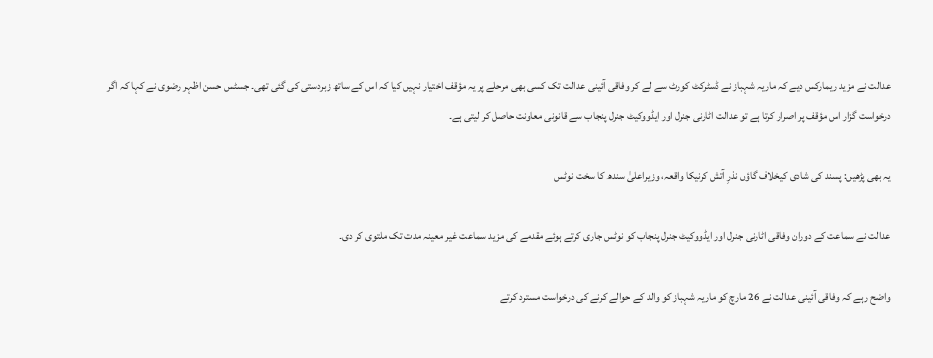عدالت نے مزید ریمارکس دیے کہ ماریہ شہباز نے ڈسٹرکٹ کورٹ سے لے کر وفاقی آئینی عدالت تک کسی بھی مرحلے پر یہ مؤقف اختیار نہیں کیا کہ اس کے ساتھ زبردستی کی گئی تھی۔ جسٹس حسن اظہر رضوی نے کہا کہ اگر درخواست گزار اس مؤقف پر اصرار کرتا ہے تو عدالت اٹارنی جنرل اور ایڈووکیٹ جنرل پنجاب سے قانونی معاونت حاصل کر لیتی ہے۔

یہ بھی پڑھیں: پسند کی شادی کیخلاف گاؤں نذرِ آتش کرنیکا واقعہ، وزیراعلیٰ سندھ کا سخت نوٹس

عدالت نے سماعت کے دوران وفاقی اٹارنی جنرل اور ایڈووکیٹ جنرل پنجاب کو نوٹس جاری کرتے ہوئے مقدمے کی مزید سماعت غیر معینہ مدت تک ملتوی کر دی۔

واضح رہے کہ وفاقی آئینی عدالت نے 26 مارچ کو ماریہ شہباز کو والد کے حوالے کرنے کی درخواست مسترد کرتے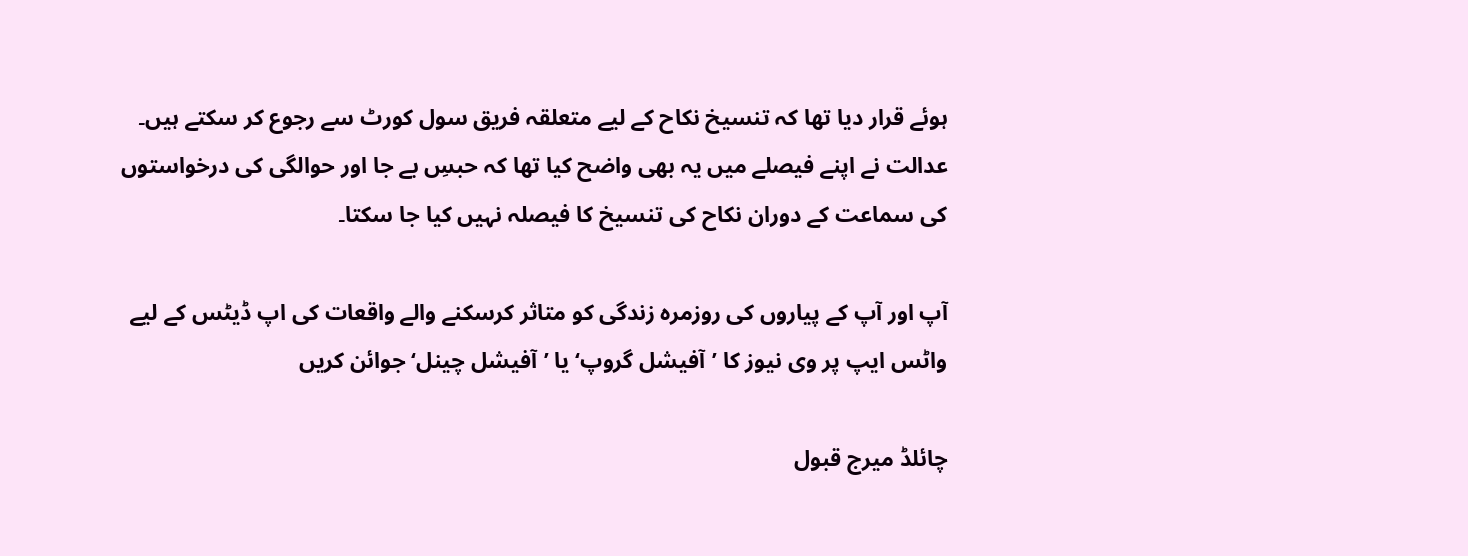ہوئے قرار دیا تھا کہ تنسیخ نکاح کے لیے متعلقہ فریق سول کورٹ سے رجوع کر سکتے ہیں۔ عدالت نے اپنے فیصلے میں یہ بھی واضح کیا تھا کہ حبسِ بے جا اور حوالگی کی درخواستوں کی سماعت کے دوران نکاح کی تنسیخ کا فیصلہ نہیں کیا جا سکتا۔

آپ اور آپ کے پیاروں کی روزمرہ زندگی کو متاثر کرسکنے والے واقعات کی اپ ڈیٹس کے لیے واٹس ایپ پر وی نیوز کا ’آفیشل گروپ‘ یا ’آفیشل چینل‘ جوائن کریں

چائلڈ میرج قبول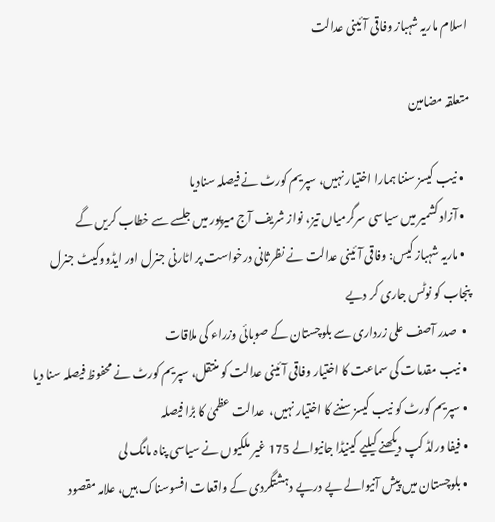اسلام ماریہ شہباز وفاقی آئینی عدالت

متعلقہ مضامین

  • نیب کیسز سننا ہمارا اختیار نہیں، سپریم کورٹ نے فیصلہ سنادیا
  • آزاد کشمیر میں سیاسی سرگرمیاں تیز، نواز شریف آج میرپور میں جلسے سے خطاب کریں گے
  • ماریہ شہباز کیس: وفاقی آئینی عدالت نے نظرثانی درخواست پر اٹارنی جنرل اور ایڈووکیٹ جنرل پنجاب کو نوٹس جاری کر دیے
  •  صدر آصف علی زرداری سے بلوچستان کے صوبائی وزراء کی ملاقات
  • نیب مقدمات کی سماعت کا اختیار وفاقی آئینی عدالت کو منتقل، سپریم کورٹ نے محفوظ فیصلہ سنا دیا
  • سپریم کورٹ کو نیب کیسز سننے کا اختیار نہیں،  عدالت عظمیٰ کا بڑا فیصلہ
  • فیفا ورلڈ کپ دیکھنے کیلیے کینیڈا جانیوالے 175 غیر ملکیوں نے سیاسی پناہ مانگ لی
  • بلوچستان میں پیش آنیوالے پے درپے دہشتگردی کے واقعات افسوسناک ہیں، علامہ مقصود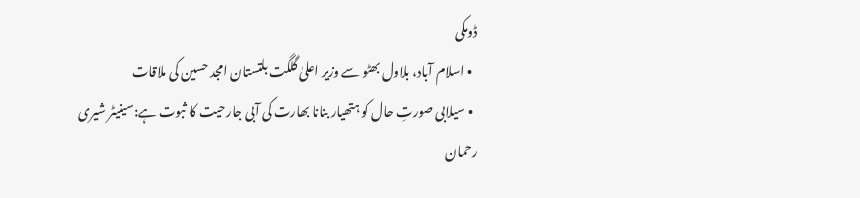ڈومکی
  • اسلام آباد، بلاول بھٹو سے وزیر اعلیٰ گلگت بلتستان امجد حسین کی ملاقات
  • سیلابی صورتِ حال کو ہتھیار بنانا بھارت کی آبی جارحیت کا ثبوت ہے:سینیٹر شیری رحمان